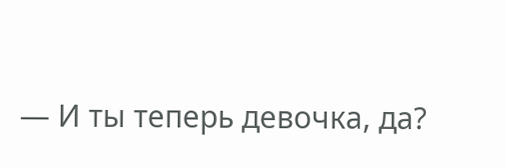— И ты теперь девочка, да?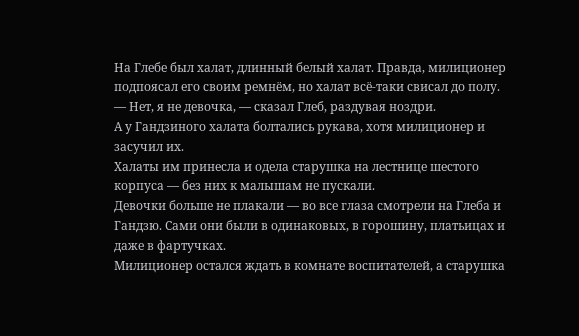На Глебе был халат, длинный белый халат. Правда, милиционер подпоясал его своим ремнём, но халат всё-таки свисал до полу.
— Нет, я не девочка, — сказал Глеб, раздувая ноздри.
А у Гандзиного халата болтались рукава, хотя милиционер и засучил их.
Халаты им принесла и одела старушка на лестнице шестого корпуса — без них к малышам не пускали.
Девочки больше не плакали — во все глаза смотрели на Глеба и Гандзю. Сами они были в одинаковых, в горошину, платьицах и даже в фартучках.
Милиционер остался ждать в комнате воспитателей, а старушка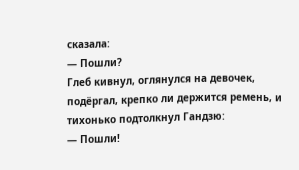сказала:
— Пошли?
Глеб кивнул, оглянулся на девочек, подёргал, крепко ли держится ремень, и тихонько подтолкнул Гандзю:
— Пошли!